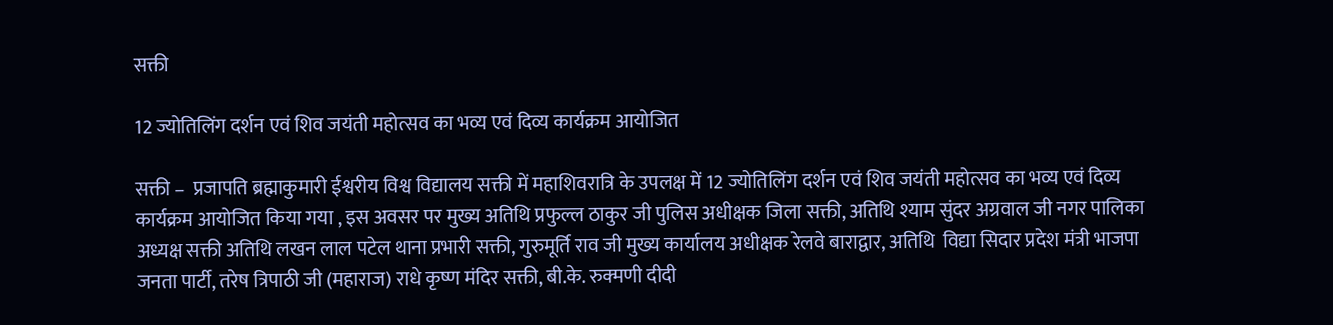सक्ती

12 ज्योतिलिंग दर्शन एवं शिव जयंती महोत्सव का भव्य एवं दिव्य कार्यक्रम आयोजित

सक्ती –  प्रजापति ब्रह्माकुमारी ईश्वरीय विश्व विद्यालय सक्ती में महाशिवरात्रि के उपलक्ष में 12 ज्योतिलिंग दर्शन एवं शिव जयंती महोत्सव का भव्य एवं दिव्य कार्यक्रम आयोजित किया गया , इस अवसर पर मुख्य अतिथि प्रफुल्ल ठाकुर जी पुलिस अधीक्षक जिला सक्ती, अतिथि श्याम सुंदर अग्रवाल जी नगर पालिका अध्यक्ष सक्ती अतिथि लखन लाल पटेल थाना प्रभारी सक्ती, गुरुमूर्ति राव जी मुख्य कार्यालय अधीक्षक रेलवे बाराद्वार, अतिथि  विद्या सिदार प्रदेश मंत्री भाजपा जनता पार्टी, तरेष त्रिपाठी जी (महाराज) राधे कृष्ण मंदिर सक्ती, बी.के. रुक्मणी दीदी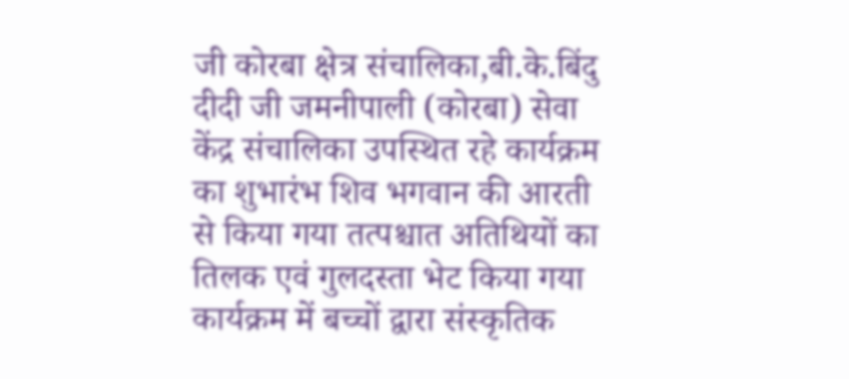जी कोरबा क्षेत्र संचालिका,बी.के.बिंदु दीदी जी जमनीपाली (कोरबा) सेवा केंद्र संचालिका उपस्थित रहे कार्यक्रम का शुभारंभ शिव भगवान की आरती से किया गया तत्पश्चात अतिथियों का तिलक एवं गुलदस्ता भेट किया गया कार्यक्रम में बच्चों द्वारा संस्कृतिक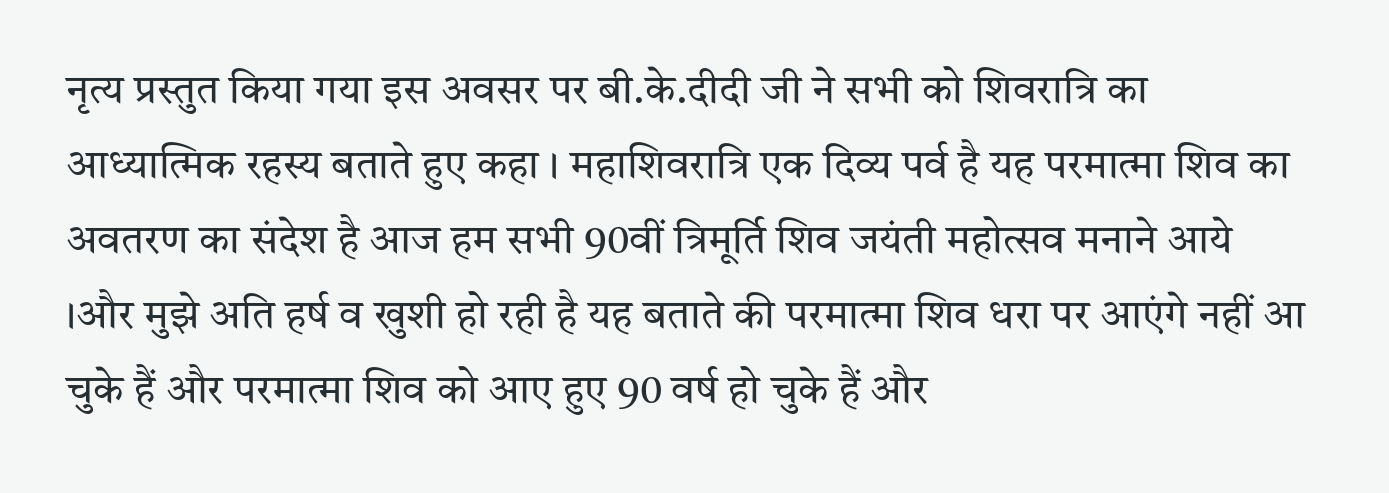नृत्य प्रस्तुत किया गया इस अवसर पर बी.के.दीदी जी ने सभी को शिवरात्रि का आध्यात्मिक रहस्य बताते हुए कहा । महाशिवरात्रि एक दिव्य पर्व है यह परमात्मा शिव का अवतरण का संदेश है आज हम सभी 90वीं त्रिमूर्ति शिव जयंती महोत्सव मनाने आये ।और मुझे अति हर्ष व खुशी हो रही है यह बताते की परमात्मा शिव धरा पर आएंगे नहीं आ चुके हैं और परमात्मा शिव को आए हुए 90 वर्ष हो चुके हैं और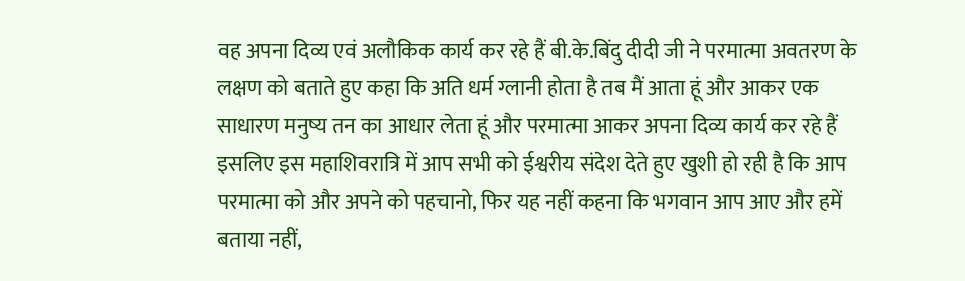वह अपना दिव्य एवं अलौकिक कार्य कर रहे हैं बी.के.बिंदु दीदी जी ने परमात्मा अवतरण के लक्षण को बताते हुए कहा कि अति धर्म ग्लानी होता है तब मैं आता हूं और आकर एक साधारण मनुष्य तन का आधार लेता हूं और परमात्मा आकर अपना दिव्य कार्य कर रहे हैं इसलिए इस महाशिवरात्रि में आप सभी को ईश्वरीय संदेश देते हुए खुशी हो रही है कि आप परमात्मा को और अपने को पहचानो, फिर यह नहीं कहना कि भगवान आप आए और हमें बताया नहीं,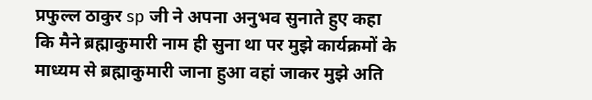प्रफुल्ल ठाकुर sp जी ने अपना अनुभव सुनाते हुए कहा कि मैने ब्रह्माकुमारी नाम ही सुना था पर मुझे कार्यक्रमों के माध्यम से ब्रह्माकुमारी जाना हुआ वहां जाकर मुझे अति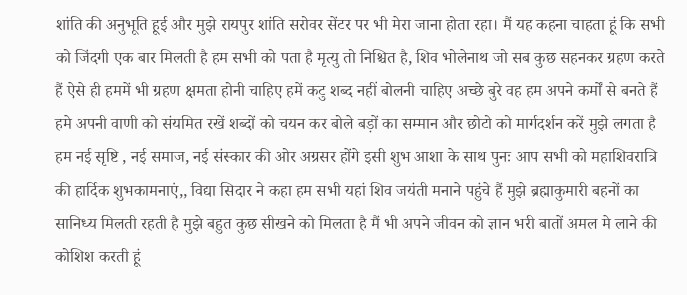शांति की अनुभूति हूई और मुझे रायपुर शांति सरोवर सेंटर पर भी मेरा जाना होता रहा। मैं यह कहना चाहता हूं कि सभी को जिंदगी एक बार मिलती है हम सभी को पता है मृत्यु तो निश्चित है, शिव भोलेनाथ जो सब कुछ सहनकर ग्रहण करते हैं ऐसे ही हममें भी ग्रहण क्षमता होनी चाहिए हमें कटु शब्द नहीं बोलनी चाहिए अच्छे बुरे वह हम अपने कर्मों से बनते हैं हमे अपनी वाणी को संयमित रखें शब्दों को चयन कर बोले बड़ों का सम्मान और छोटो को मार्गदर्शन करें मुझे लगता है हम नई सृष्टि , नई समाज, नई संस्कार की ओर अग्रसर होंगे इसी शुभ आशा के साथ पुनः आप सभी को महाशिवरात्रि की हार्दिक शुभकामनाएं,, विद्या सिदार ने कहा हम सभी यहां शिव जयंती मनाने पहुंचे हैं मुझे ब्रह्माकुमारी बहनों का सानिध्य मिलती रहती है मुझे बहुत कुछ सीखने को मिलता है मैं भी अपने जीवन को ज्ञान भरी बातों अमल मे लाने की कोशिश करती हूं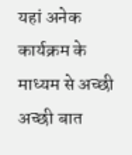यहां अनेक कार्यक्रम के माध्यम से अच्छी अच्छी बात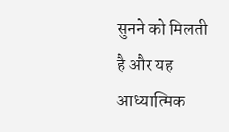सुनने को मिलती है और यह आध्यात्मिक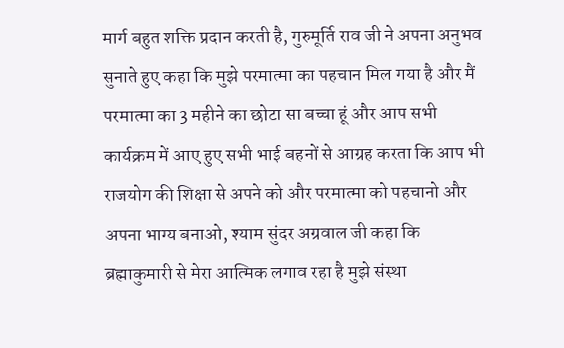मार्ग बहुत शक्ति प्रदान करती है, गुरुमूर्ति राव जी ने अपना अनुभव सुनाते हुए कहा कि मुझे परमात्मा का पहचान मिल गया है और मैं परमात्मा का 3 महीने का छोटा सा बच्चा हूं और आप सभी कार्यक्रम में आए हुए सभी भाई बहनों से आग्रह करता कि आप भी राजयोग की शिक्षा से अपने को और परमात्मा को पहचानो और अपना भाग्य बनाओ, श्याम सुंदर अग्रवाल जी कहा कि ब्रह्माकुमारी से मेरा आत्मिक लगाव रहा है मुझे संस्था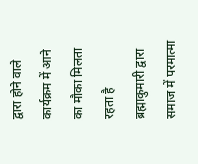द्वारा होने वाले कार्यक्रम में आने का मौका मिलता रहता है ब्रह्माकुमारी द्वारा समाज में परमात्मा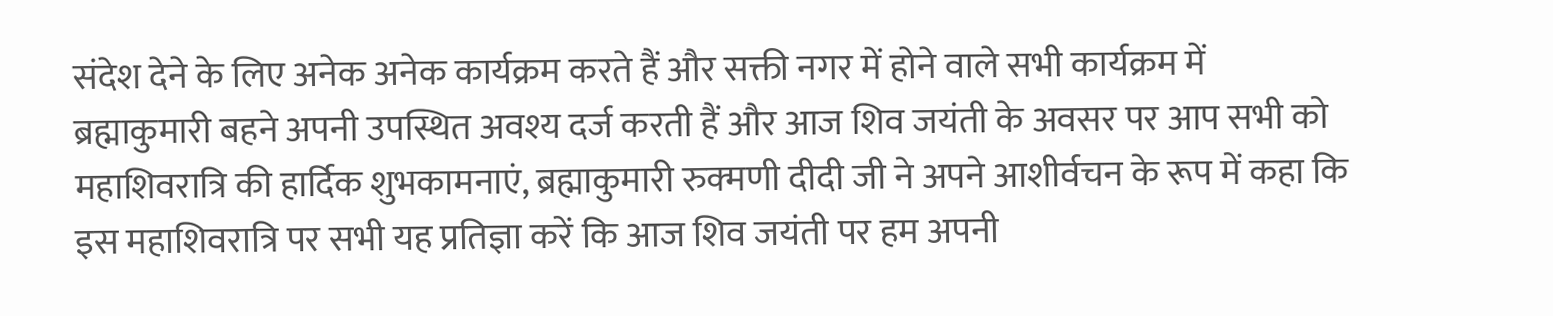संदेश देने के लिए अनेक अनेक कार्यक्रम करते हैं और सक्ती नगर में होने वाले सभी कार्यक्रम में ब्रह्माकुमारी बहने अपनी उपस्थित अवश्य दर्ज करती हैं और आज शिव जयंती के अवसर पर आप सभी को महाशिवरात्रि की हार्दिक शुभकामनाएं, ब्रह्माकुमारी रुक्मणी दीदी जी ने अपने आशीर्वचन के रूप में कहा कि इस महाशिवरात्रि पर सभी यह प्रतिज्ञा करें कि आज शिव जयंती पर हम अपनी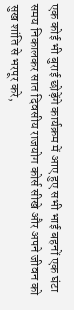एक कोई भी बुराई छोड़ेंगे कार्यक्रम में आए हुए सभी भाई बहनों एक घंटा समय निकालकर सात दिवसीय राजयोग कोर्स सीखे और अपने जीवन को सुख शांति से भरपूर करे,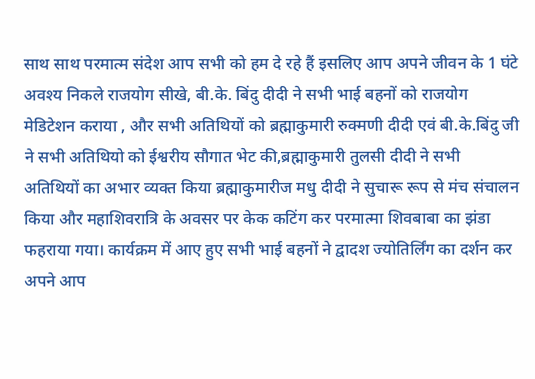साथ साथ परमात्म संदेश आप सभी को हम दे रहे हैं इसलिए आप अपने जीवन के 1 घंटे अवश्य निकले राजयोग सीखे, बी.के. बिंदु दीदी ने सभी भाई बहनों को राजयोग मेडिटेशन कराया , और सभी अतिथियों को ब्रह्माकुमारी रुक्मणी दीदी एवं बी.के.बिंदु जी ने सभी अतिथियो को ईश्वरीय सौगात भेट की,ब्रह्माकुमारी तुलसी दीदी ने सभी अतिथियों का अभार व्यक्त किया ब्रह्माकुमारीज मधु दीदी ने सुचारू रूप से मंच संचालन किया और महाशिवरात्रि के अवसर पर केक कटिंग कर परमात्मा शिवबाबा का झंडा फहराया गया। कार्यक्रम में आए हुए सभी भाई बहनों ने द्वादश ज्योतिर्लिंग का दर्शन कर अपने आप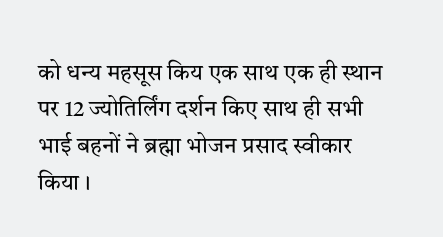को धन्य महसूस किय एक साथ एक ही स्थान पर 12 ज्योतिर्लिंग दर्शन किए साथ ही सभी भाई बहनों ने ब्रह्मा भोजन प्रसाद स्वीकार किया ।